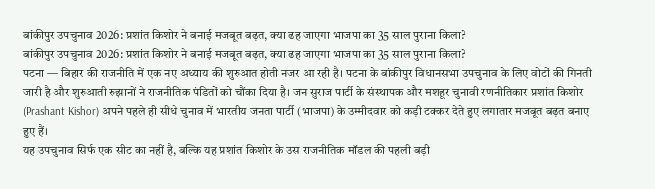बांकीपुर उपचुनाव 2026: प्रशांत किशोर ने बनाई मजबूत बढ़त, क्या ढह जाएगा भाजपा का 35 साल पुराना किला?
बांकीपुर उपचुनाव 2026: प्रशांत किशोर ने बनाई मजबूत बढ़त, क्या ढह जाएगा भाजपा का 35 साल पुराना किला?
पटना — बिहार की राजनीति में एक नए अध्याय की शुरुआत होती नजर आ रही है। पटना के बांकीपुर विधानसभा उपचुनाव के लिए वोटों की गिनती जारी है और शुरुआती रुझानों ने राजनीतिक पंडितों को चौंका दिया है। जन सुराज पार्टी के संस्थापक और मशहूर चुनावी रणनीतिकार प्रशांत किशोर (Prashant Kishor) अपने पहले ही सीधे चुनाव में भारतीय जनता पार्टी (भाजपा) के उम्मीदवार को कड़ी टक्कर देते हुए लगातार मजबूत बढ़त बनाए हुए हैं।
यह उपचुनाव सिर्फ एक सीट का नहीं है, बल्कि यह प्रशांत किशोर के उस राजनीतिक मॉडल की पहली बड़ी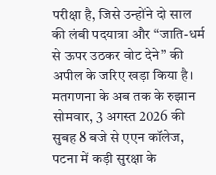परीक्षा है, जिसे उन्होंने दो साल की लंबी पदयात्रा और “जाति-धर्म से ऊपर उठकर वोट देने” की अपील के जरिए खड़ा किया है।
मतगणना के अब तक के रुझान
सोमवार, 3 अगस्त 2026 की सुबह 8 बजे से एएन कॉलेज, पटना में कड़ी सुरक्षा के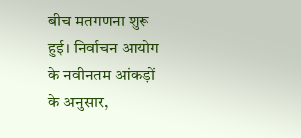बीच मतगणना शुरू हुई। निर्वाचन आयोग के नवीनतम आंकड़ों के अनुसार,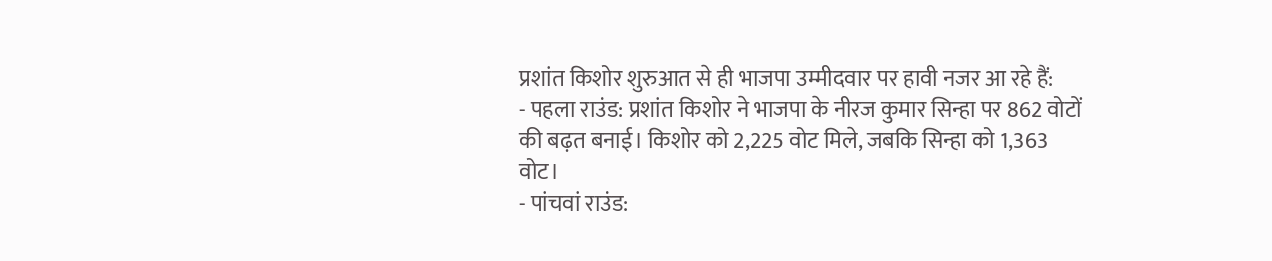प्रशांत किशोर शुरुआत से ही भाजपा उम्मीदवार पर हावी नजर आ रहे हैं:
- पहला राउंड: प्रशांत किशोर ने भाजपा के नीरज कुमार सिन्हा पर 862 वोटों की बढ़त बनाई। किशोर को 2,225 वोट मिले, जबकि सिन्हा को 1,363 वोट।
- पांचवां राउंड: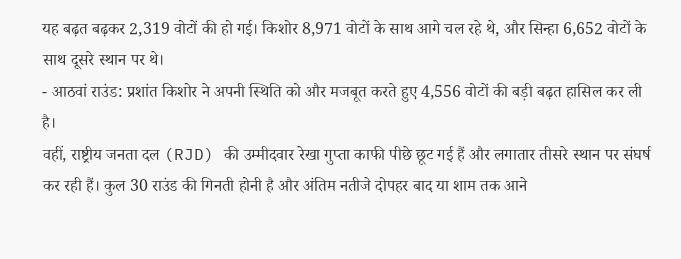यह बढ़त बढ़कर 2,319 वोटों की हो गई। किशोर 8,971 वोटों के साथ आगे चल रहे थे, और सिन्हा 6,652 वोटों के साथ दूसरे स्थान पर थे।
- आठवां राउंड: प्रशांत किशोर ने अपनी स्थिति को और मजबूत करते हुए 4,556 वोटों की बड़ी बढ़त हासिल कर ली है।
वहीं, राष्ट्रीय जनता दल (RJD) की उम्मीदवार रेखा गुप्ता काफी पीछे छूट गई हैं और लगातार तीसरे स्थान पर संघर्ष कर रही हैं। कुल 30 राउंड की गिनती होनी है और अंतिम नतीजे दोपहर बाद या शाम तक आने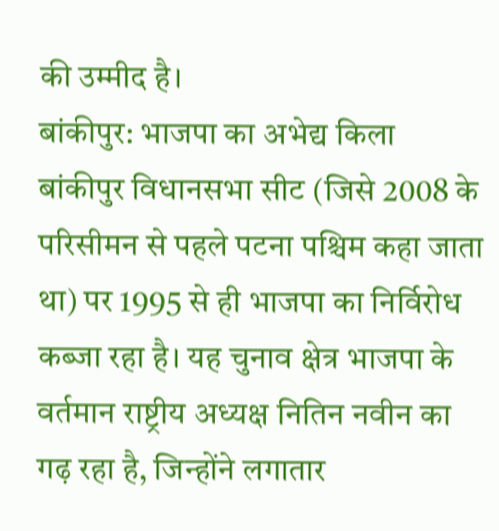की उम्मीद है।
बांकीपुर: भाजपा का अभेद्य किला
बांकीपुर विधानसभा सीट (जिसे 2008 के परिसीमन से पहले पटना पश्चिम कहा जाता था) पर 1995 से ही भाजपा का निर्विरोध कब्जा रहा है। यह चुनाव क्षेत्र भाजपा के वर्तमान राष्ट्रीय अध्यक्ष नितिन नवीन का गढ़ रहा है, जिन्होंने लगातार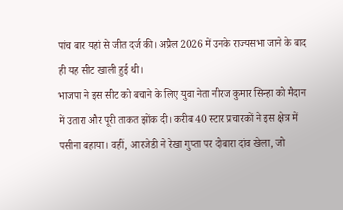पांच बार यहां से जीत दर्ज की। अप्रैल 2026 में उनके राज्यसभा जाने के बाद ही यह सीट खाली हुई थी।
भाजपा ने इस सीट को बचाने के लिए युवा नेता नीरज कुमार सिन्हा को मैदान में उतारा और पूरी ताकत झोंक दी। करीब 40 स्टार प्रचारकों ने इस क्षेत्र में पसीना बहाया। वहीं, आरजेडी ने रेखा गुप्ता पर दोबारा दांव खेला, जो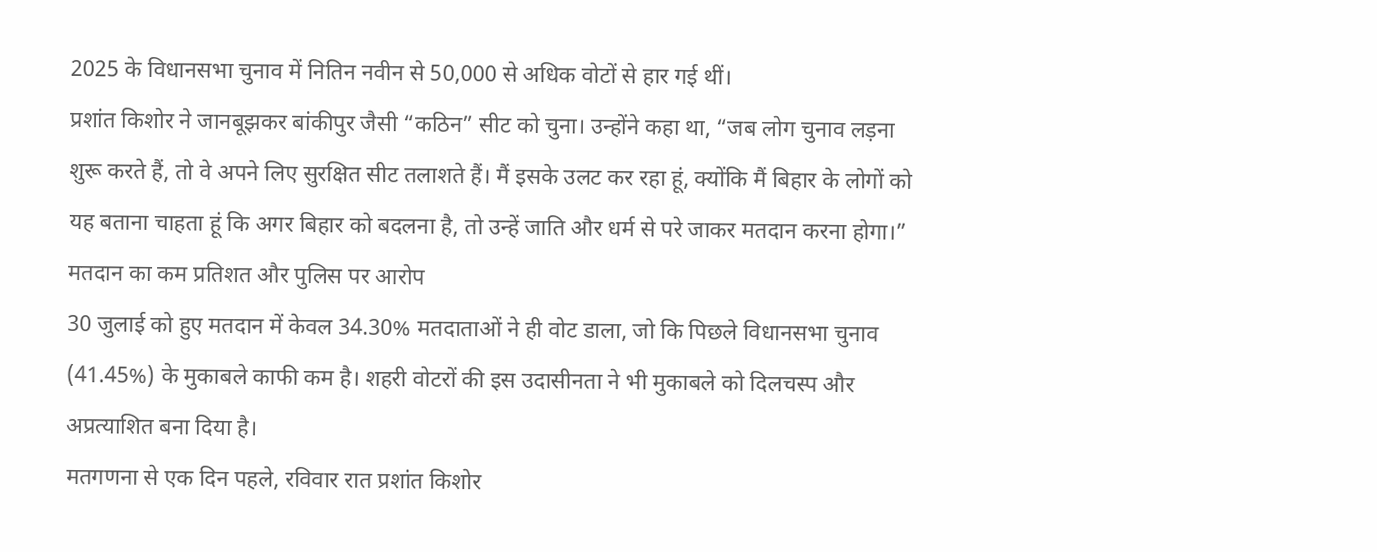2025 के विधानसभा चुनाव में नितिन नवीन से 50,000 से अधिक वोटों से हार गई थीं।
प्रशांत किशोर ने जानबूझकर बांकीपुर जैसी “कठिन” सीट को चुना। उन्होंने कहा था, “जब लोग चुनाव लड़ना शुरू करते हैं, तो वे अपने लिए सुरक्षित सीट तलाशते हैं। मैं इसके उलट कर रहा हूं, क्योंकि मैं बिहार के लोगों को यह बताना चाहता हूं कि अगर बिहार को बदलना है, तो उन्हें जाति और धर्म से परे जाकर मतदान करना होगा।”
मतदान का कम प्रतिशत और पुलिस पर आरोप
30 जुलाई को हुए मतदान में केवल 34.30% मतदाताओं ने ही वोट डाला, जो कि पिछले विधानसभा चुनाव (41.45%) के मुकाबले काफी कम है। शहरी वोटरों की इस उदासीनता ने भी मुकाबले को दिलचस्प और अप्रत्याशित बना दिया है।
मतगणना से एक दिन पहले, रविवार रात प्रशांत किशोर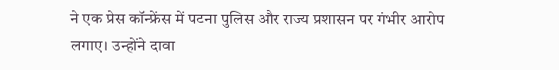ने एक प्रेस कॉन्फ्रेंस में पटना पुलिस और राज्य प्रशासन पर गंभीर आरोप लगाए। उन्होंने दावा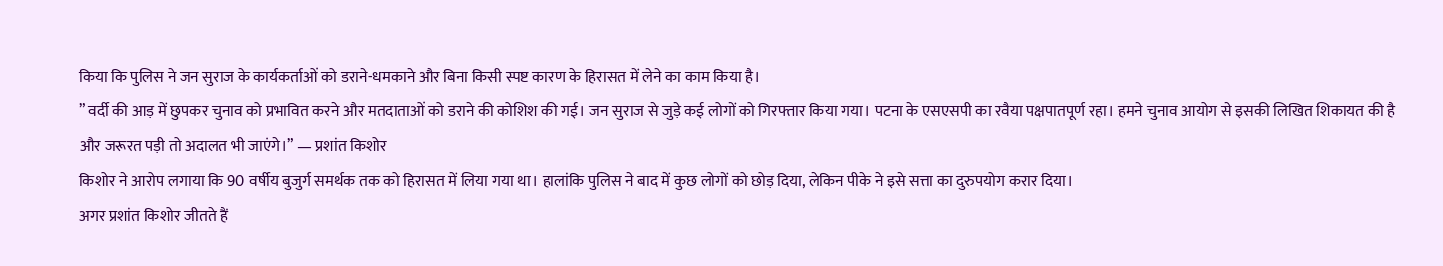किया कि पुलिस ने जन सुराज के कार्यकर्ताओं को डराने-धमकाने और बिना किसी स्पष्ट कारण के हिरासत में लेने का काम किया है।
” वर्दी की आड़ में छुपकर चुनाव को प्रभावित करने और मतदाताओं को डराने की कोशिश की गई। जन सुराज से जुड़े कई लोगों को गिरफ्तार किया गया। पटना के एसएसपी का रवैया पक्षपातपूर्ण रहा। हमने चुनाव आयोग से इसकी लिखित शिकायत की है और जरूरत पड़ी तो अदालत भी जाएंगे।” — प्रशांत किशोर
किशोर ने आरोप लगाया कि 90 वर्षीय बुजुर्ग समर्थक तक को हिरासत में लिया गया था। हालांकि पुलिस ने बाद में कुछ लोगों को छोड़ दिया, लेकिन पीके ने इसे सत्ता का दुरुपयोग करार दिया।
अगर प्रशांत किशोर जीतते हैं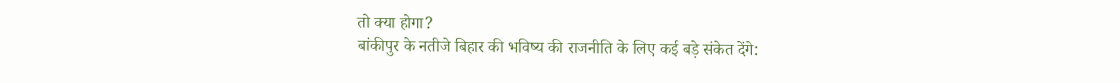तो क्या होगा?
बांकीपुर के नतीजे बिहार की भविष्य की राजनीति के लिए कई बड़े संकेत देंगे: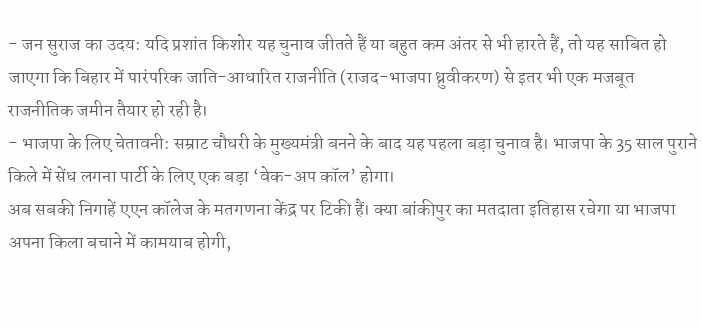- जन सुराज का उदय: यदि प्रशांत किशोर यह चुनाव जीतते हैं या बहुत कम अंतर से भी हारते हैं, तो यह साबित हो जाएगा कि बिहार में पारंपरिक जाति-आधारित राजनीति (राजद-भाजपा ध्रुवीकरण) से इतर भी एक मजबूत राजनीतिक जमीन तैयार हो रही है।
- भाजपा के लिए चेतावनी: सम्राट चौधरी के मुख्यमंत्री बनने के बाद यह पहला बड़ा चुनाव है। भाजपा के 35 साल पुराने किले में सेंध लगना पार्टी के लिए एक बड़ा ‘वेक-अप कॉल’ होगा।
अब सबकी निगाहें एएन कॉलेज के मतगणना केंद्र पर टिकी हैं। क्या बांकीपुर का मतदाता इतिहास रचेगा या भाजपा अपना किला बचाने में कामयाब होगी,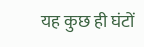यह कुछ ही घंटों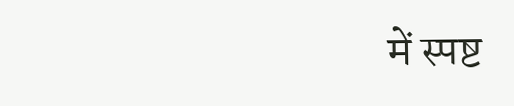में स्पष्ट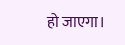हो जाएगा।